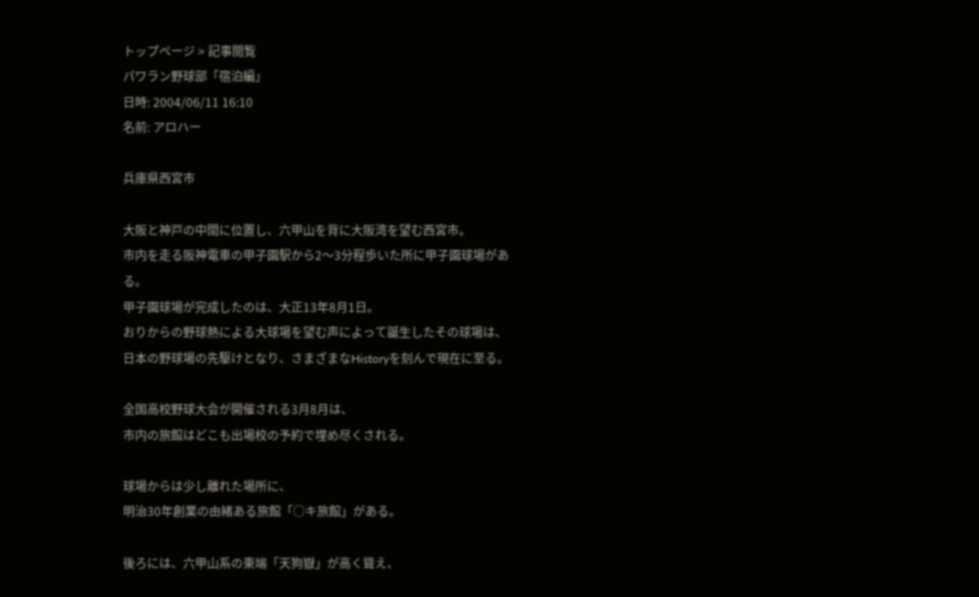トップページ > 記事閲覧
パワラン野球部「宿泊編」
日時: 2004/06/11 16:10
名前: アロハー

兵庫県西宮市

大阪と神戸の中間に位置し、六甲山を背に大阪湾を望む西宮市。
市内を走る阪神電車の甲子園駅から2〜3分程歩いた所に甲子園球場がある。
甲子園球場が完成したのは、大正13年8月1日。
おりからの野球熱による大球場を望む声によって誕生したその球場は、
日本の野球場の先駆けとなり、さまざまなHistoryを刻んで現在に至る。

全国高校野球大会が開催される3月8月は、
市内の旅館はどこも出場校の予約で埋め尽くされる。

球場からは少し離れた場所に、
明治30年創業の由緒ある旅館「○キ旅館」がある。

後ろには、六甲山系の東端「天狗嶽」が高く聳え、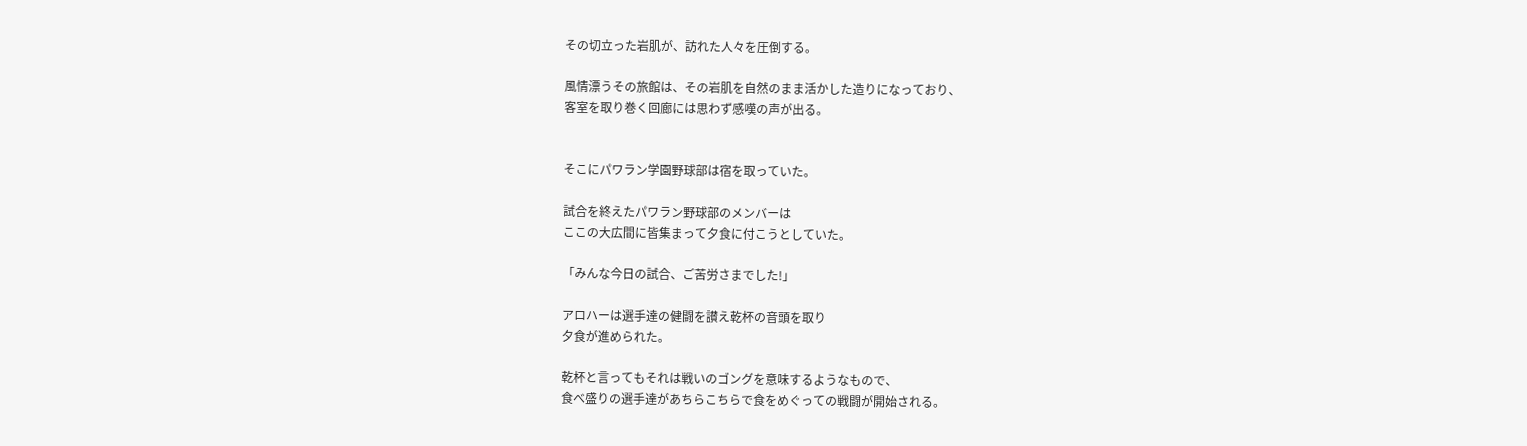その切立った岩肌が、訪れた人々を圧倒する。

風情漂うその旅館は、その岩肌を自然のまま活かした造りになっており、
客室を取り巻く回廊には思わず感嘆の声が出る。


そこにパワラン学園野球部は宿を取っていた。

試合を終えたパワラン野球部のメンバーは
ここの大広間に皆集まって夕食に付こうとしていた。

「みんな今日の試合、ご苦労さまでした!」

アロハーは選手達の健闘を讃え乾杯の音頭を取り
夕食が進められた。

乾杯と言ってもそれは戦いのゴングを意味するようなもので、
食べ盛りの選手達があちらこちらで食をめぐっての戦闘が開始される。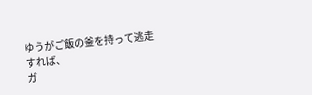ゆうがご飯の釜を持って逃走すれば、
ガ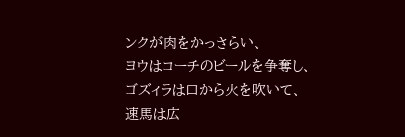ンクが肉をかっさらい、
ヨウはコーチのビールを争奪し、
ゴズィラは口から火を吹いて、
速馬は広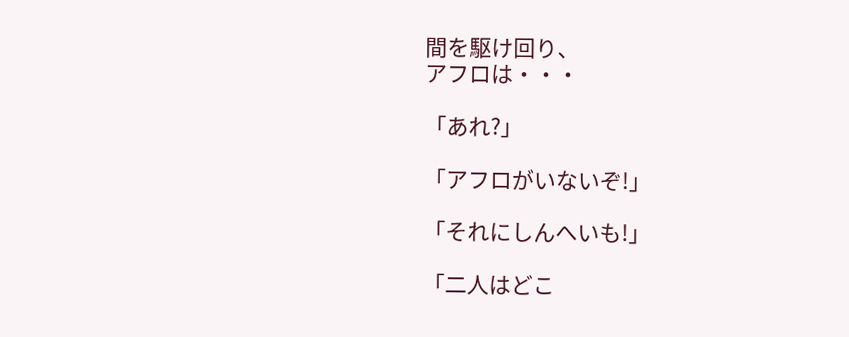間を駆け回り、
アフロは・・・

「あれ?」

「アフロがいないぞ!」

「それにしんへいも!」

「二人はどこ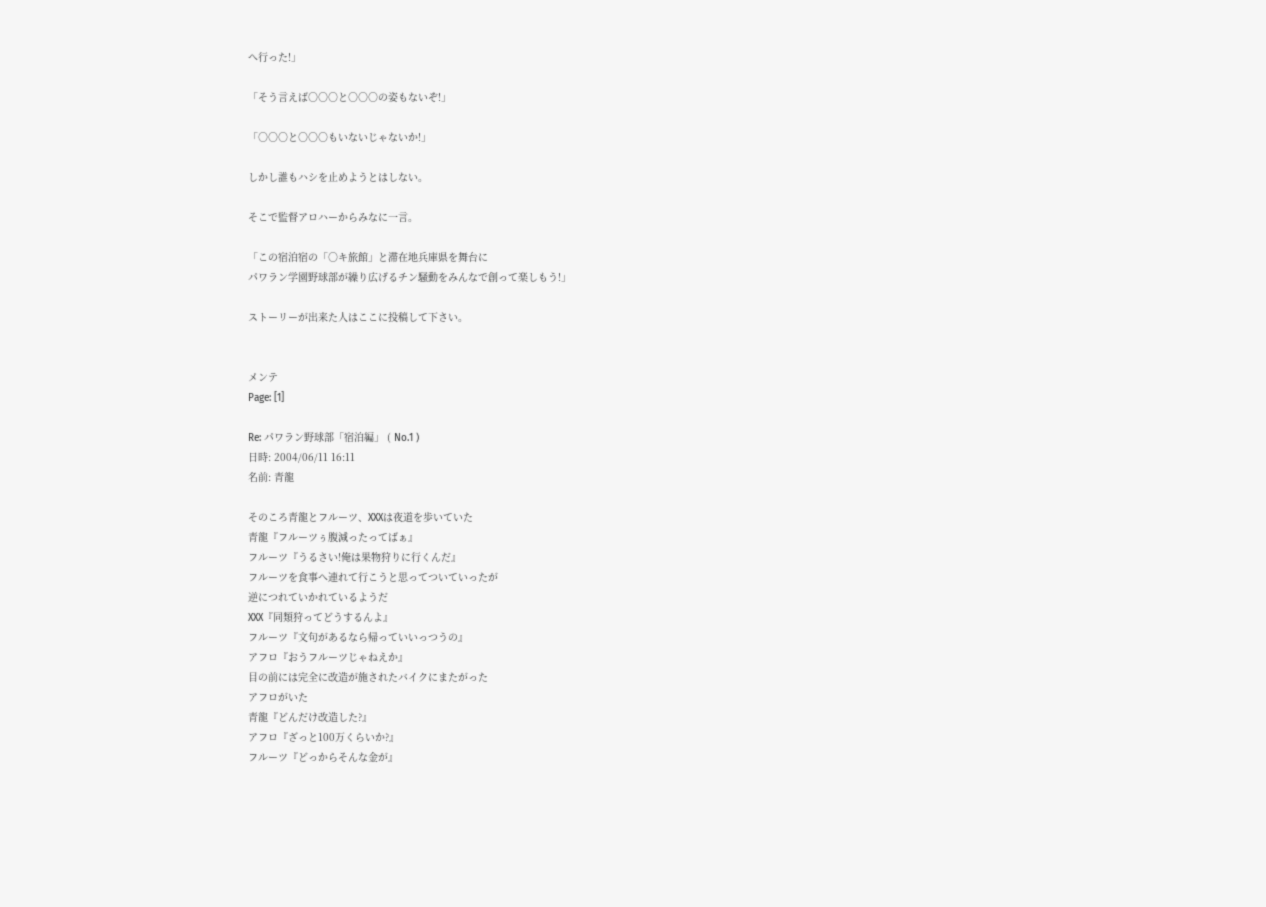へ行った!」

「そう言えば○○○と○○○の姿もないぞ!」

「○○○と○○○もいないじゃないか!」

しかし誰もハシを止めようとはしない。

そこで監督アロハーからみなに一言。

「この宿泊宿の「○キ旅館」と滞在地兵庫県を舞台に
パワラン学園野球部が繰り広げるチン騒動をみんなで創って楽しもう!」

ストーリーが出来た人はここに投稿して下さい。


メンテ
Page: [1]

Re: パワラン野球部「宿泊編」 ( No.1 )
日時: 2004/06/11 16:11
名前: 青龍

そのころ青龍とフルーツ、XXXは夜道を歩いていた
青龍『フルーツぅ腹減ったってばぁ』
フルーツ『うるさい!俺は果物狩りに行くんだ』
フルーツを食事へ連れて行こうと思ってついていったが
逆につれていかれているようだ
XXX『同類狩ってどうするんよ』
フルーツ『文句があるなら帰っていいっつうの』
アフロ『おうフルーツじゃねえか』
目の前には完全に改造が施されたバイクにまたがった
アフロがいた
青龍『どんだけ改造した?』
アフロ『ざっと100万くらいか?』
フルーツ『どっからそんな金が』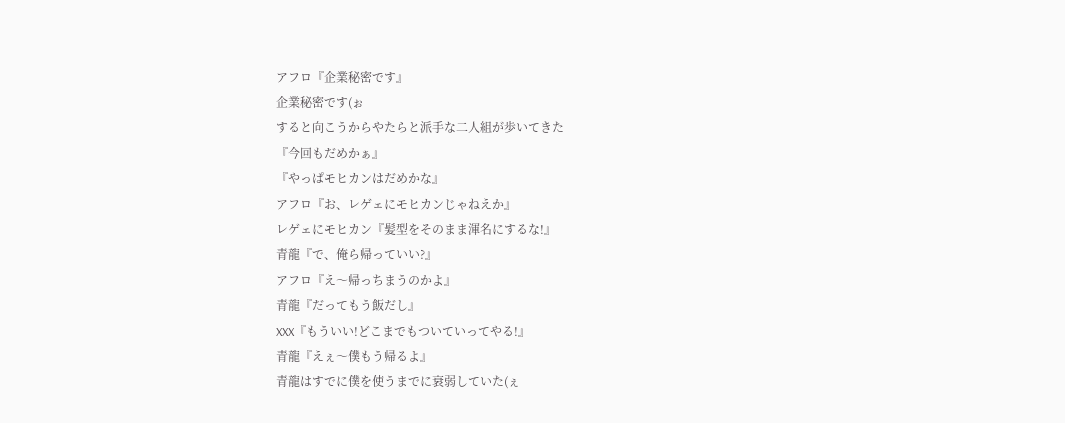アフロ『企業秘密です』
企業秘密です(ぉ
すると向こうからやたらと派手な二人組が歩いてきた
『今回もだめかぁ』
『やっぱモヒカンはだめかな』
アフロ『お、レゲェにモヒカンじゃねえか』
レゲェにモヒカン『髪型をそのまま渾名にするな!』
青龍『で、俺ら帰っていい?』
アフロ『え〜帰っちまうのかよ』
青龍『だってもう飯だし』
XXX『もういい!どこまでもついていってやる!』
青龍『えぇ〜僕もう帰るよ』
青龍はすでに僕を使うまでに衰弱していた(ぇ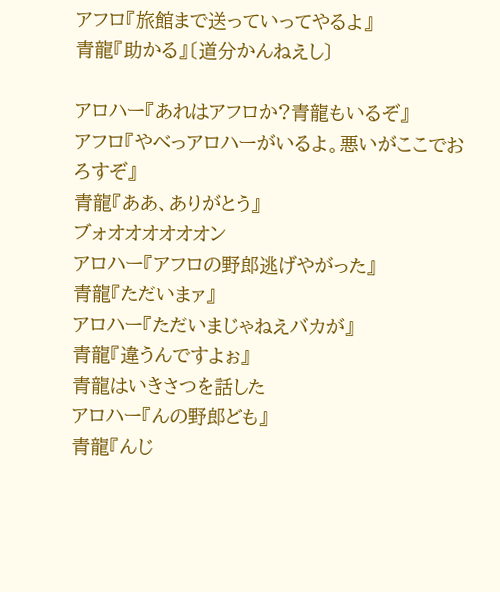アフロ『旅館まで送っていってやるよ』
青龍『助かる』〔道分かんねえし〕

アロハー『あれはアフロか?青龍もいるぞ』
アフロ『やべっアロハーがいるよ。悪いがここでおろすぞ』
青龍『ああ、ありがとう』
ブォオオオオオオン
アロハー『アフロの野郎逃げやがった』
青龍『ただいまァ』
アロハー『ただいまじゃねえバカが』
青龍『違うんですよぉ』
青龍はいきさつを話した
アロハー『んの野郎ども』
青龍『んじ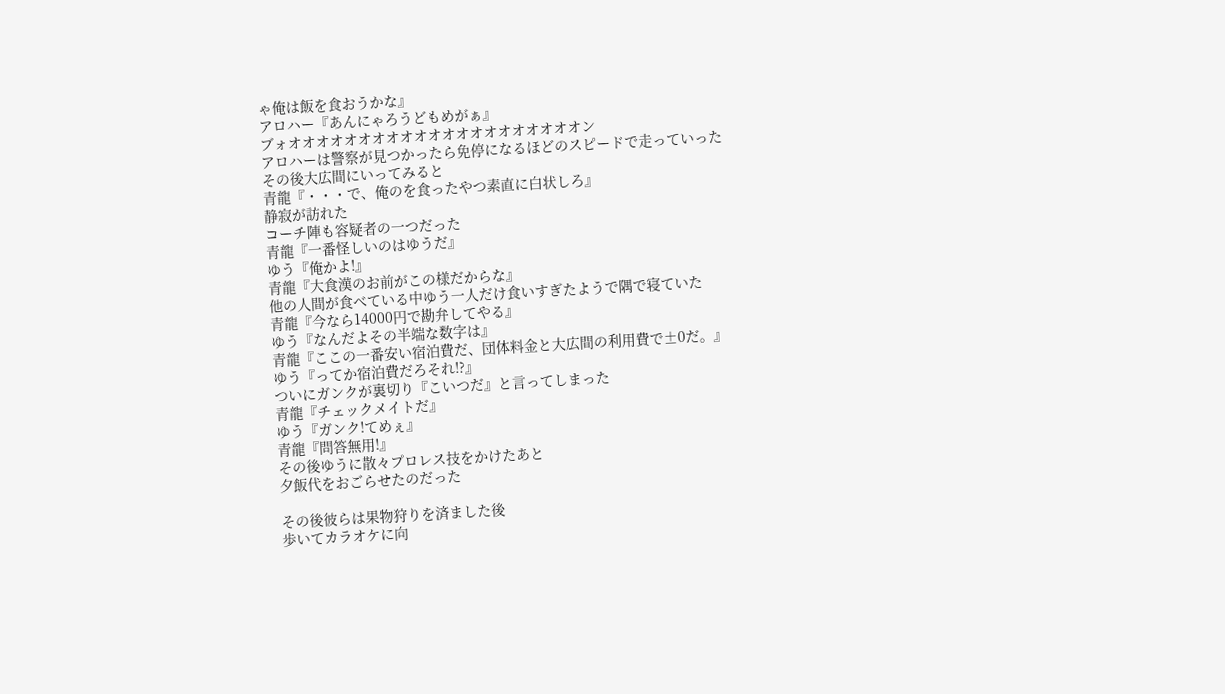ゃ俺は飯を食おうかな』
アロハー『あんにゃろうどもめがぁ』
ブォオオオオオオオオオオオオオオオオオオオオオン
アロハーは警察が見つかったら免停になるほどのスピードで走っていった
その後大広間にいってみると
青龍『・・・で、俺のを食ったやつ素直に白状しろ』
静寂が訪れた
コーチ陣も容疑者の一つだった
青龍『一番怪しいのはゆうだ』
ゆう『俺かよ!』
青龍『大食漢のお前がこの様だからな』
他の人間が食べている中ゆう一人だけ食いすぎたようで隅で寝ていた
青龍『今なら14000円で勘弁してやる』
ゆう『なんだよその半端な数字は』
青龍『ここの一番安い宿泊費だ、団体料金と大広間の利用費で±0だ。』
ゆう『ってか宿泊費だろそれ!?』
ついにガンクが裏切り『こいつだ』と言ってしまった
青龍『チェックメイトだ』
ゆう『ガンク!てめぇ』
青龍『問答無用!』
その後ゆうに散々プロレス技をかけたあと
夕飯代をおごらせたのだった

その後彼らは果物狩りを済ました後
歩いてカラオケに向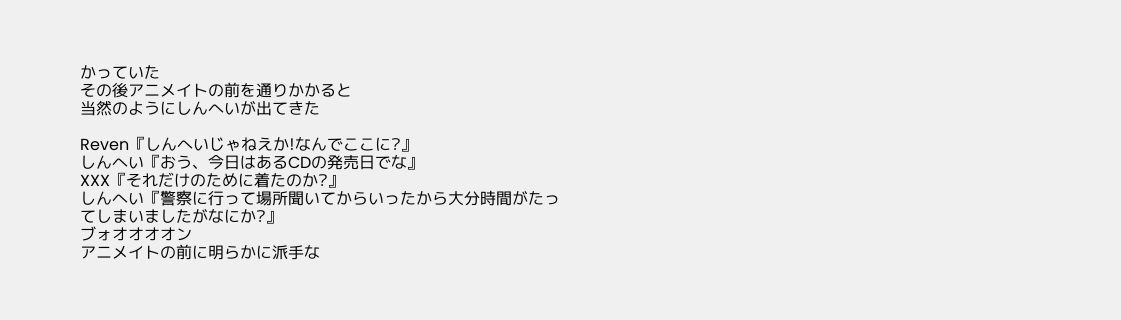かっていた
その後アニメイトの前を通りかかると
当然のようにしんへいが出てきた

Reven『しんへいじゃねえか!なんでここに?』
しんへい『おう、今日はあるCDの発売日でな』
XXX『それだけのために着たのか?』
しんへい『警察に行って場所聞いてからいったから大分時間がたってしまいましたがなにか?』
ブォオオオオン
アニメイトの前に明らかに派手な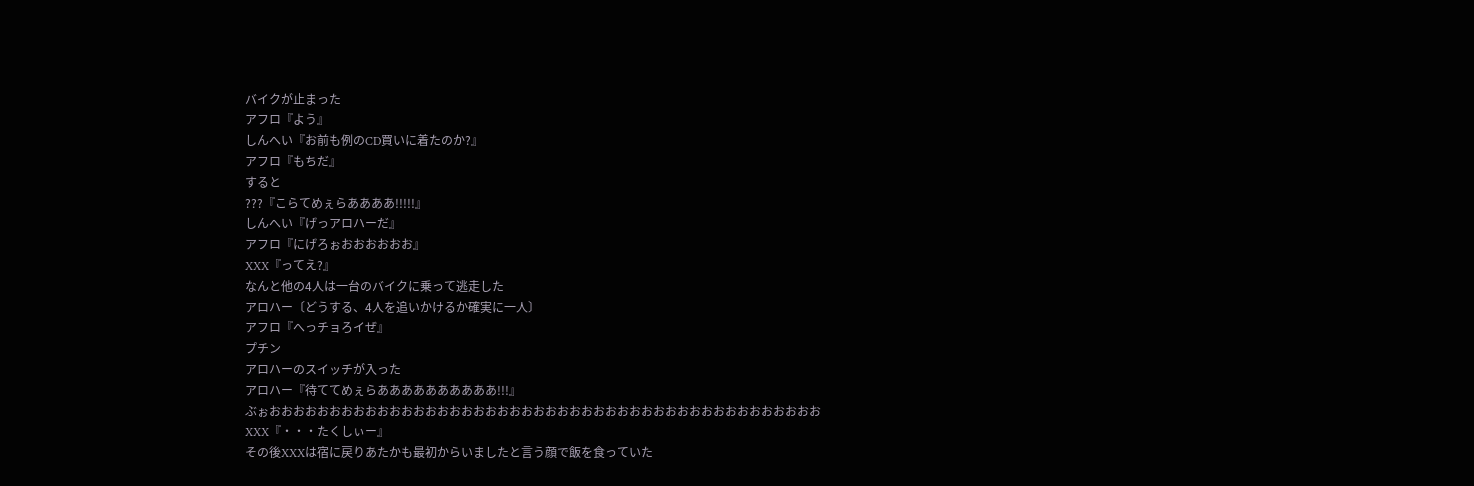バイクが止まった
アフロ『よう』
しんへい『お前も例のCD買いに着たのか?』
アフロ『もちだ』
すると
???『こらてめぇらああああ!!!!!』
しんへい『げっアロハーだ』
アフロ『にげろぉおおおおおお』
XXX『ってえ?』
なんと他の4人は一台のバイクに乗って逃走した
アロハー〔どうする、4人を追いかけるか確実に一人〕
アフロ『へっチョろイぜ』
プチン
アロハーのスイッチが入った
アロハー『待ててめぇらああああああああああ!!!』
ぶぉおおおおおおおおおおおおおおおおおおおおおおおおおおおおおおおおおおおおおおおおおおおおおお
XXX『・・・たくしぃー』
その後XXXは宿に戻りあたかも最初からいましたと言う顔で飯を食っていた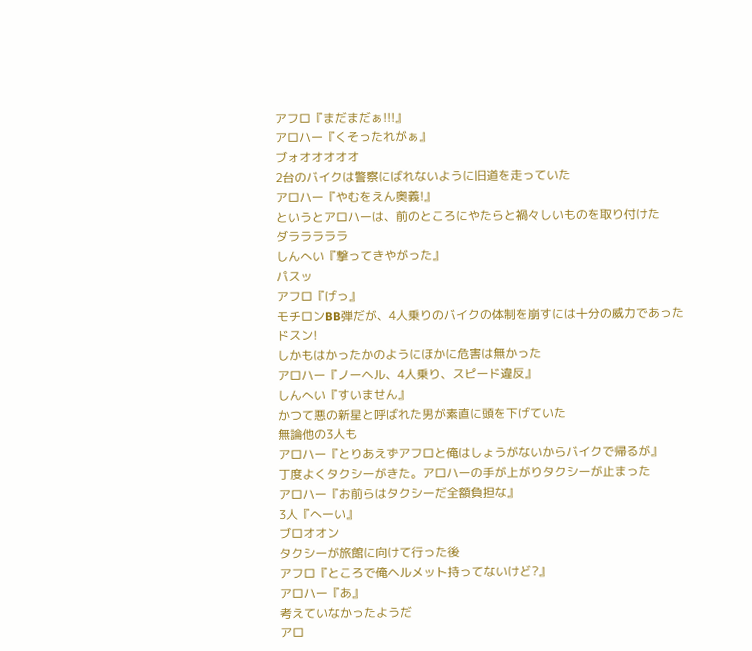アフロ『まだまだぁ!!!』
アロハー『くそったれがぁ』
ブォオオオオオ
2台のバイクは警察にばれないように旧道を走っていた
アロハー『やむをえん奥義!』
というとアロハーは、前のところにやたらと禍々しいものを取り付けた
ダラララララ
しんへい『撃ってきやがった』
パスッ
アフロ『げっ』
モチロンBB弾だが、4人乗りのバイクの体制を崩すには十分の威力であった
ドスン!
しかもはかったかのようにほかに危害は無かった
アロハー『ノーヘル、4人乗り、スピード違反』
しんへい『すいません』
かつて悪の新星と呼ばれた男が素直に頭を下げていた
無論他の3人も
アロハー『とりあえずアフロと俺はしょうがないからバイクで帰るが』
丁度よくタクシーがきた。アロハーの手が上がりタクシーが止まった
アロハー『お前らはタクシーだ全額負担な』
3人『へーい』
ブロオオン
タクシーが旅館に向けて行った後
アフロ『ところで俺ヘルメット持ってないけど?』
アロハー『あ』
考えていなかったようだ
アロ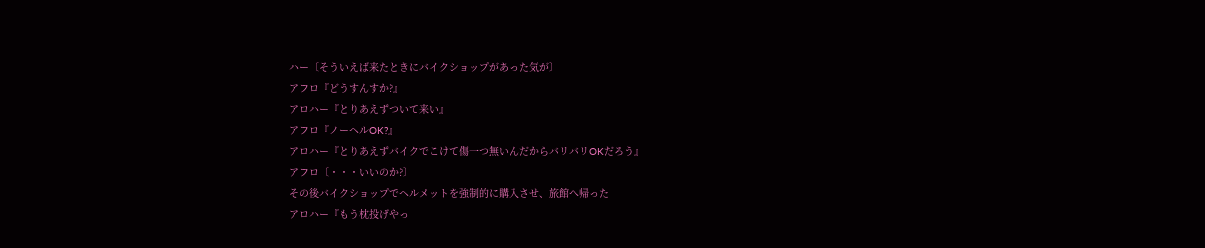ハー〔そういえば来たときにバイクショップがあった気が〕
アフロ『どうすんすか?』
アロハー『とりあえずついて来い』
アフロ『ノーヘルOK?』
アロハー『とりあえずバイクでこけて傷一つ無いんだからバリバリOKだろう』
アフロ〔・・・いいのか?〕
その後バイクショップでヘルメットを強制的に購入させ、旅館へ帰った
アロハー『もう枕投げやっ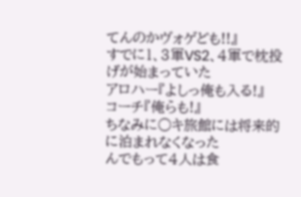てんのかヴォゲども!!』
すでに1、3軍VS2、4軍で枕投げが始まっていた
アロハー『よしっ俺も入る!』
コーチ『俺らも!』
ちなみに○キ旅館には将来的に泊まれなくなった
んでもって4人は食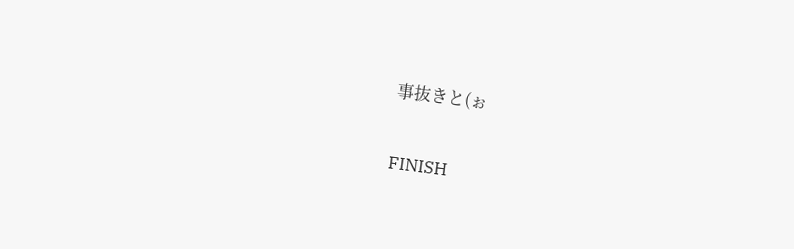事抜きと(ぉ

FINISH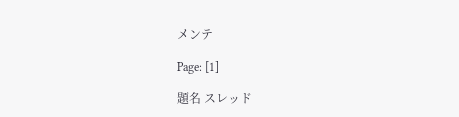メンテ

Page: [1]

題名 スレッド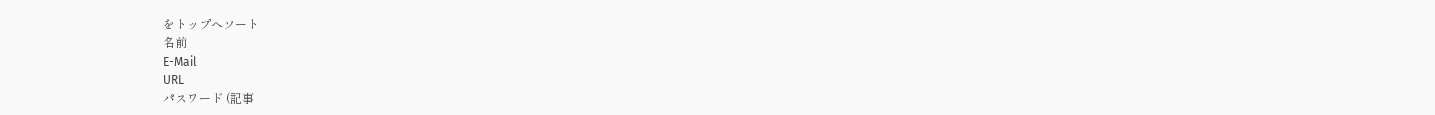をトップへソート
名前
E-Mail
URL
パスワード (記事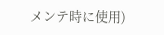メンテ時に使用)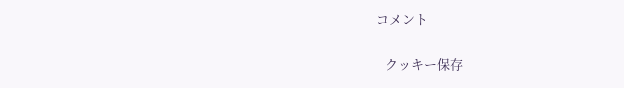コメント

   クッキー保存